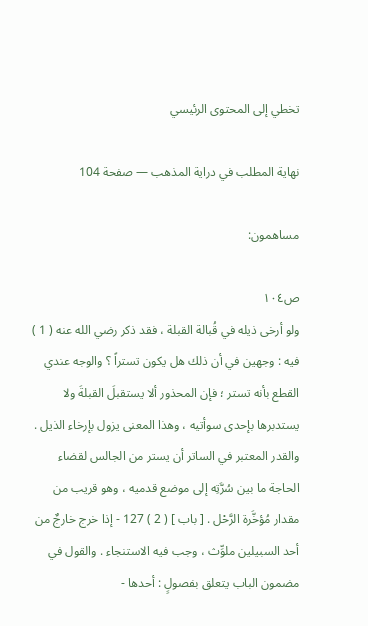تخطي إلى المحتوى الرئيسي

نهاية المطلب في دراية المذهب — صفحة 104

مساهمون:

ص١٠٤
ولو أرخى ذيله في قُبالة القبلة ، فقد ذكر رضي الله عنه ( 1 ) فيه : وجهين في أن ذلك هل يكون تستراً ؟ والوجه عندي القطع بأنه تستر ؛ فإن المحذور ألا يستقبلَ القبلةَ ولا يستدبرها بإحدى سوأتيه ، وهذا المعنى يزول بإرخاء الذيل . والقدر المعتبر في الساتر أن يستر من الجالس لقضاء الحاجة ما بين سُرَّتِه إلى موضع قدميه ، وهو قريب من مقدار مُؤخَّرة الرَّحْل . [ باب ] ( 2 ) 127 - إذا خرج خارجٌ من أحد السبيلين ملوِّث ، وجب فيه الاستنجاء . والقول في مضمون الباب يتعلق بفصولٍ : أحدها -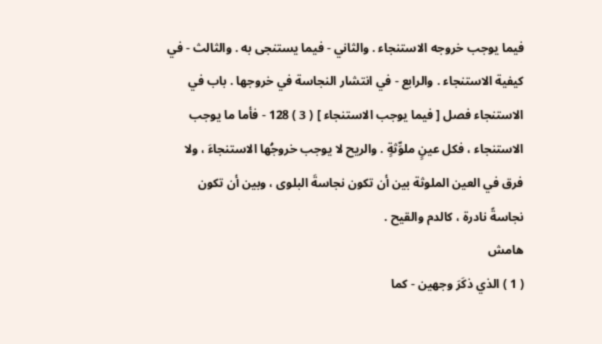فيما يوجب خروجه الاستنجاء . والثاني - فيما يستنجى به . والثالث - في كيفية الاستنجاء . والرابع - في انتشار النجاسة في خروجها . باب في الاستنجاء فصل [ فيما يوجب الاستنجاء ] ( 3 ) 128 - فأما ما يوجب الاستنجاء ، فكل عينٍ ملوِّثةٍ . والريح لا يوجب خروجُها الاستنجاءَ ، ولا فرق في العين الملوثة بين أن تكون نجاسةَ البلوى ، وبين أن تكون نجاسةً نادرة ، كالدم والقيح .
هامش
( 1 ) الذي ذكَرَ وجهين - كما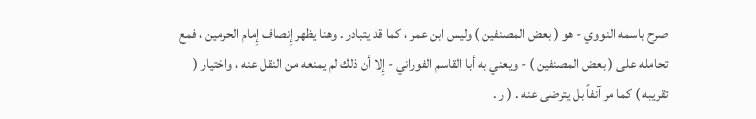صرح باسمه النووي - هو ( بعض المصنفين ) وليس ابن عمر ، كما قد يتبادر . وهنا يظهر إِنصاف إِمام الحرمين ، فمع تحامله على ( بعض المصنفين ) - ويعني به أبا القاسم الفوراني - إِلا أن ذلك لم يمنعه من النقل عنه ، واختيار ( تقريبه ) كما مر آنفاً بل يترضى عنه . ( ر .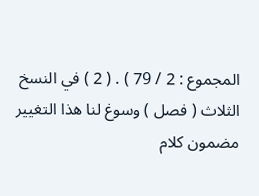المجموع : 2 / 79 ) . ( 2 ) في النسخ الثلاث ( فصل ) وسوغ لنا هذا التغيير مضمون كلام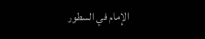الإِمام في السطور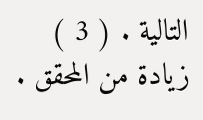التالية . ( 3 ) زيادة من المحقق .